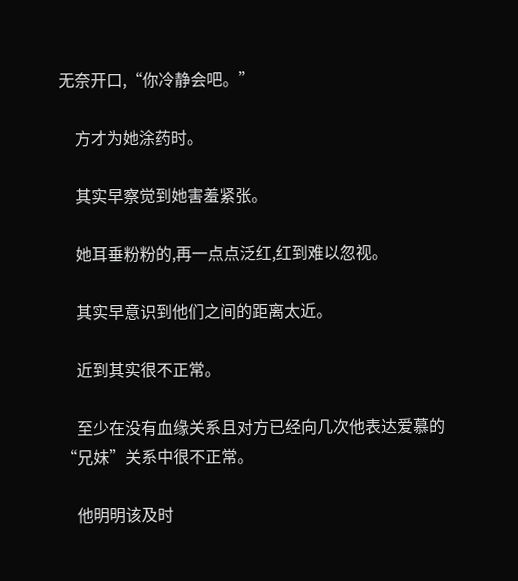无奈开口,“你冷静会吧。”

    方才为她涂药时。

    其实早察觉到她害羞紧张。

    她耳垂粉粉的,再一点点泛红,红到难以忽视。

    其实早意识到他们之间的距离太近。

    近到其实很不正常。

    至少在没有血缘关系且对方已经向几次他表达爱慕的“兄妹”关系中很不正常。

    他明明该及时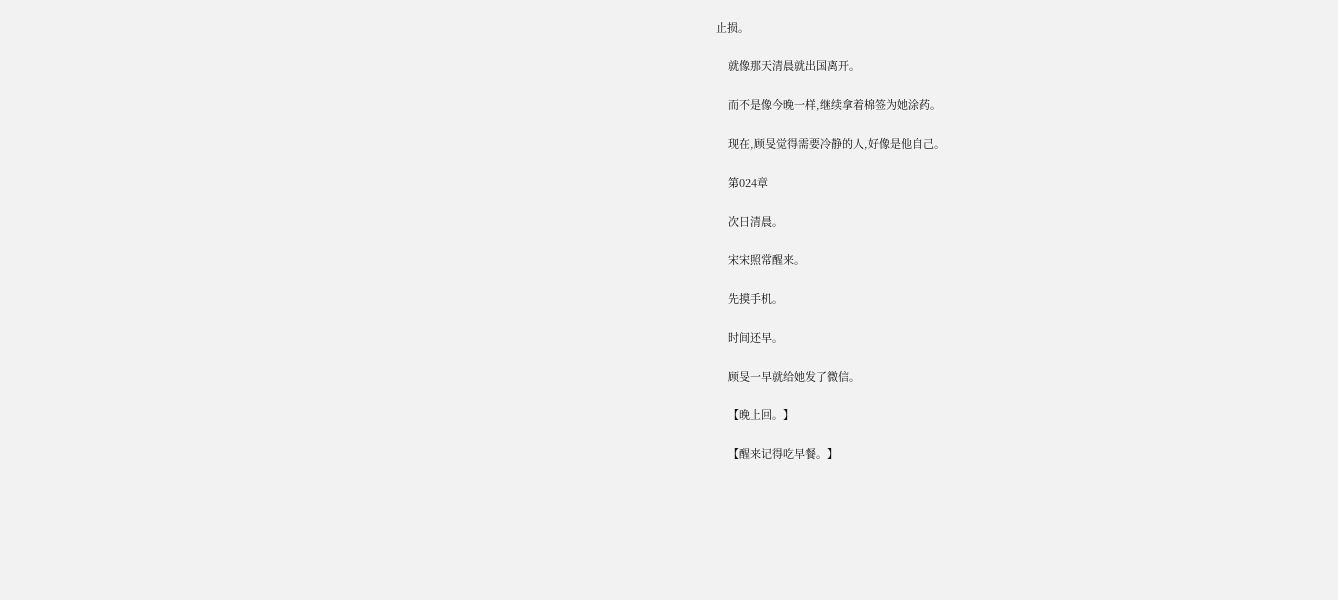止损。

    就像那天清晨就出国离开。

    而不是像今晚一样,继续拿着棉签为她涂药。

    现在,顾旻觉得需要冷静的人,好像是他自己。

    第024章

    次日清晨。

    宋宋照常醒来。

    先摸手机。

    时间还早。

    顾旻一早就给她发了微信。

    【晚上回。】

    【醒来记得吃早餐。】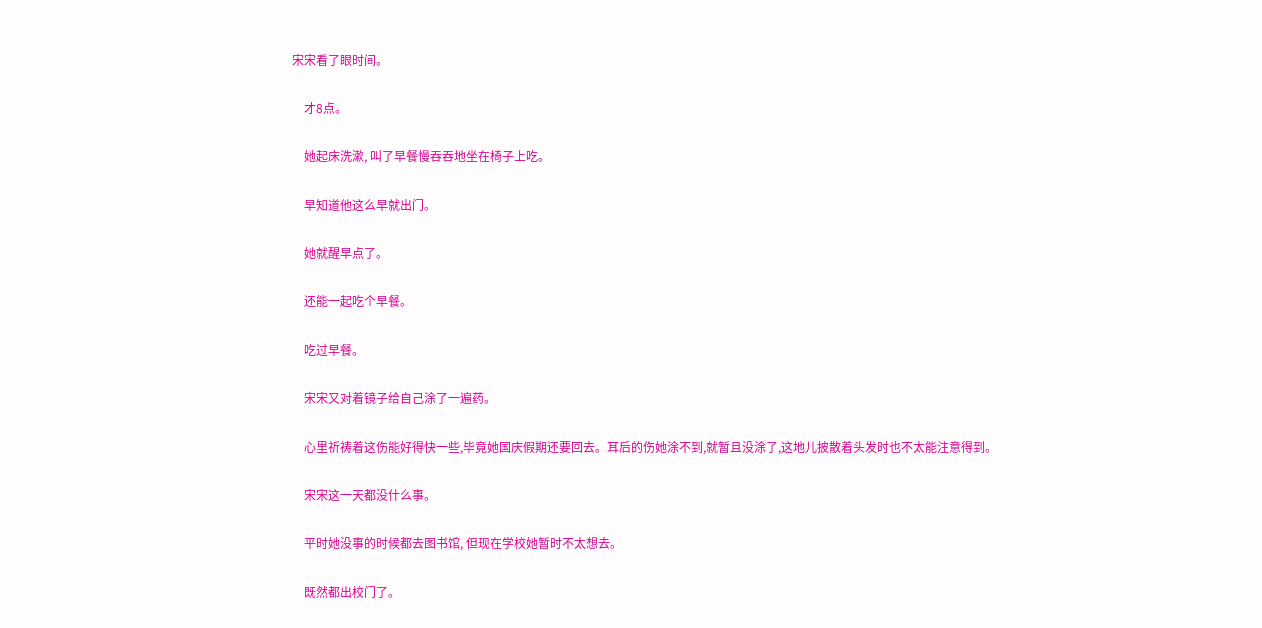宋宋看了眼时间。

    才8点。

    她起床洗漱, 叫了早餐慢吞吞地坐在椅子上吃。

    早知道他这么早就出门。

    她就醒早点了。

    还能一起吃个早餐。

    吃过早餐。

    宋宋又对着镜子给自己涂了一遍药。

    心里祈祷着这伤能好得快一些,毕竟她国庆假期还要回去。耳后的伤她涂不到,就暂且没涂了,这地儿披散着头发时也不太能注意得到。

    宋宋这一天都没什么事。

    平时她没事的时候都去图书馆, 但现在学校她暂时不太想去。

    既然都出校门了。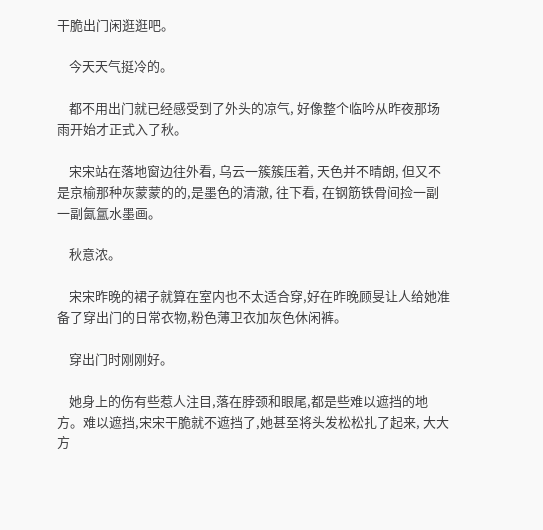干脆出门闲逛逛吧。

    今天天气挺冷的。

    都不用出门就已经感受到了外头的凉气, 好像整个临吟从昨夜那场雨开始才正式入了秋。

    宋宋站在落地窗边往外看, 乌云一簇簇压着, 天色并不晴朗, 但又不是京榆那种灰蒙蒙的的,是墨色的清澈, 往下看, 在钢筋铁骨间捡一副一副氤氲水墨画。

    秋意浓。

    宋宋昨晚的裙子就算在室内也不太适合穿,好在昨晚顾旻让人给她准备了穿出门的日常衣物,粉色薄卫衣加灰色休闲裤。

    穿出门时刚刚好。

    她身上的伤有些惹人注目,落在脖颈和眼尾,都是些难以遮挡的地方。难以遮挡,宋宋干脆就不遮挡了,她甚至将头发松松扎了起来, 大大方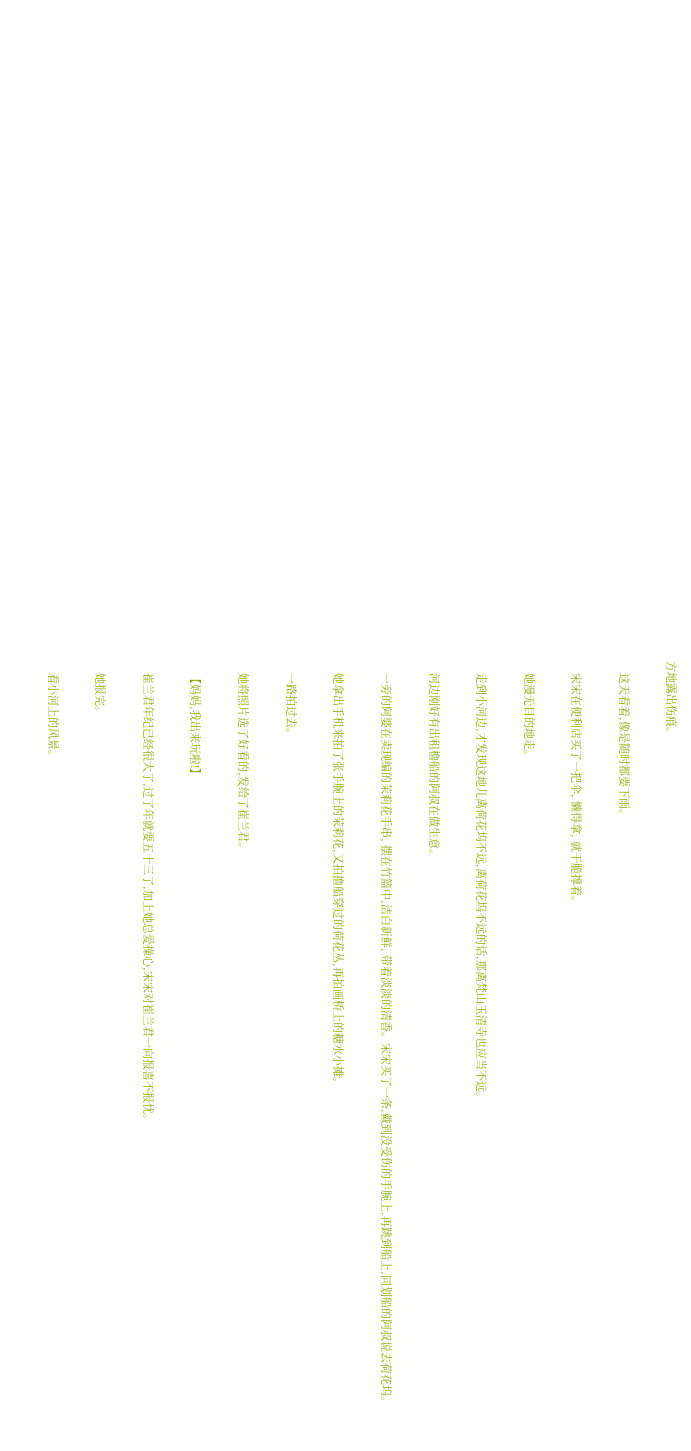方地露出伤痕。

    这天看着,像是随时都要下雨。

    宋宋在便利店买了一把伞, 懒得拿, 就干脆撑着。

    她漫无目的地走。

    走到小河边,才发现这地儿离荷花坞不远,离荷花坞不远的话,那离梵山玉清寺也应当不远。

    河边刚好有出租橹船的阿叔在做生意。

    一旁的阿婆在卖现编的茉莉花手串, 摆在竹篮中,洁白新鲜, 带着淡淡的清香。宋宋买了一条,戴到没受伤的手腕上,再跳到船上,同划船的阿叔说去荷花坞。

    她拿出手机来拍了张手腕上的茉莉花,又拍撸船穿过的荷花丛,再拍画桥上的糖水小摊。

    一路拍过去。

    她将照片选了好看的,发给了崔兰君。

    【妈妈,我出来玩啦!】

    崔兰君年纪已经很大了,过了年就要五十三了,加上她总爱操心,宋宋对崔兰君一向报喜不报忧。

    她报完。

    看小河上的风景。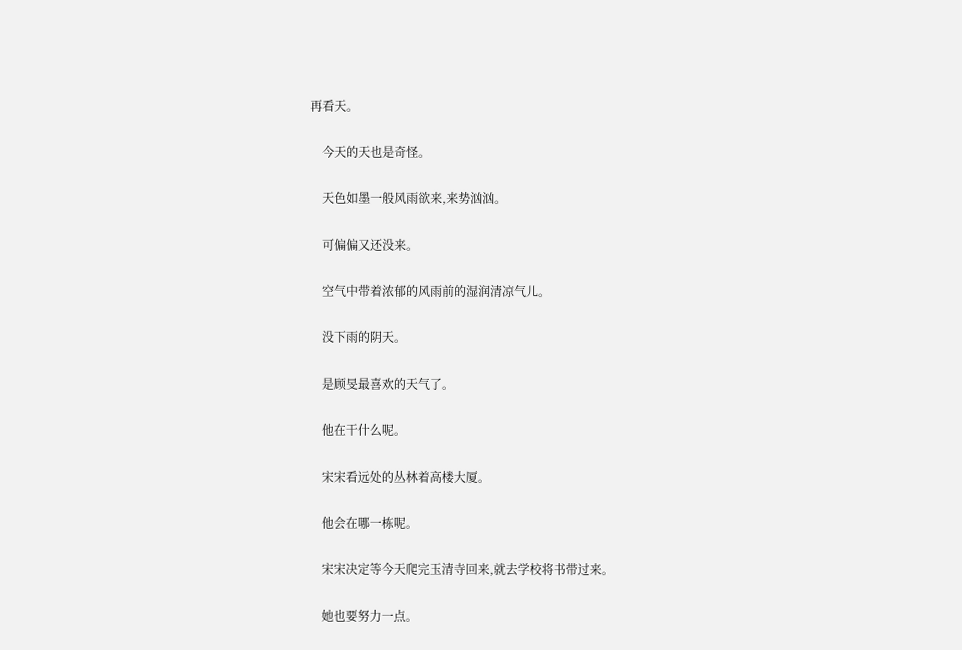再看天。

    今天的天也是奇怪。

    天色如墨一般风雨欲来,来势汹汹。

    可偏偏又还没来。

    空气中带着浓郁的风雨前的湿润清凉气儿。

    没下雨的阴天。

    是顾旻最喜欢的天气了。

    他在干什么呢。

    宋宋看远处的丛林着高楼大厦。

    他会在哪一栋呢。

    宋宋决定等今天爬完玉清寺回来,就去学校将书带过来。

    她也要努力一点。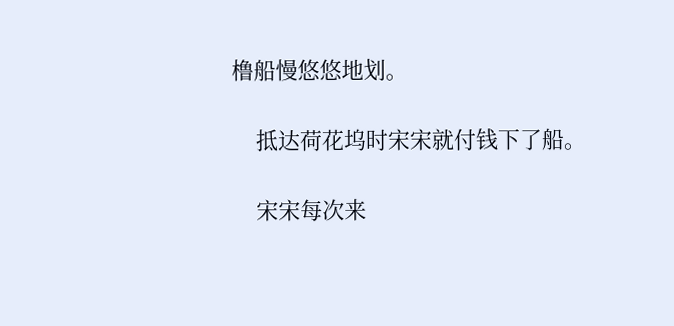橹船慢悠悠地划。

    抵达荷花坞时宋宋就付钱下了船。

    宋宋每次来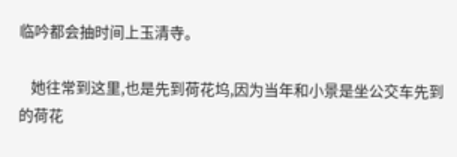临吟都会抽时间上玉清寺。

    她往常到这里,也是先到荷花坞,因为当年和小景是坐公交车先到的荷花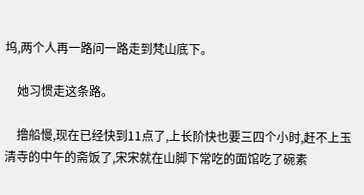坞,两个人再一路问一路走到梵山底下。

    她习惯走这条路。

    撸船慢,现在已经快到11点了,上长阶快也要三四个小时,赶不上玉清寺的中午的斋饭了,宋宋就在山脚下常吃的面馆吃了碗素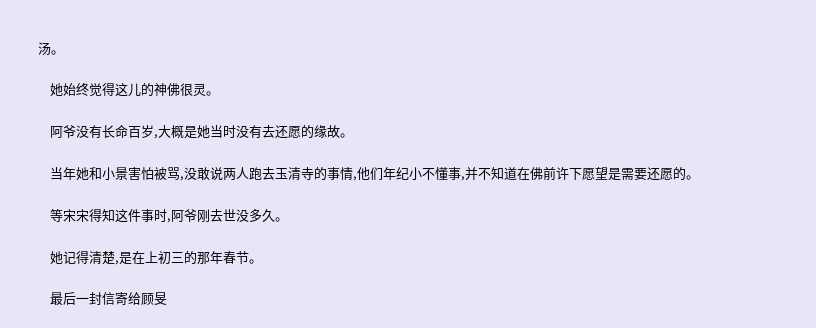汤。

    她始终觉得这儿的神佛很灵。

    阿爷没有长命百岁,大概是她当时没有去还愿的缘故。

    当年她和小景害怕被骂,没敢说两人跑去玉清寺的事情,他们年纪小不懂事,并不知道在佛前许下愿望是需要还愿的。

    等宋宋得知这件事时,阿爷刚去世没多久。

    她记得清楚,是在上初三的那年春节。

    最后一封信寄给顾旻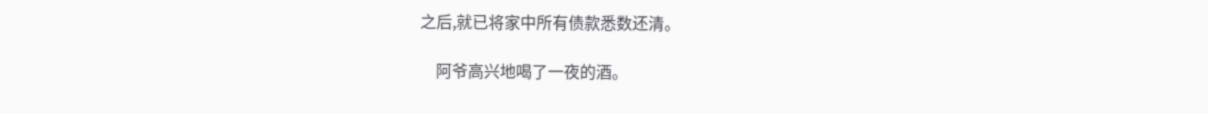之后,就已将家中所有债款悉数还清。

    阿爷高兴地喝了一夜的酒。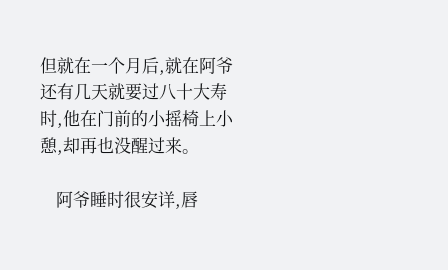但就在一个月后,就在阿爷还有几天就要过八十大寿时,他在门前的小摇椅上小憩,却再也没醒过来。

    阿爷睡时很安详,唇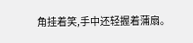角挂着笑,手中还轻握着蒲扇。